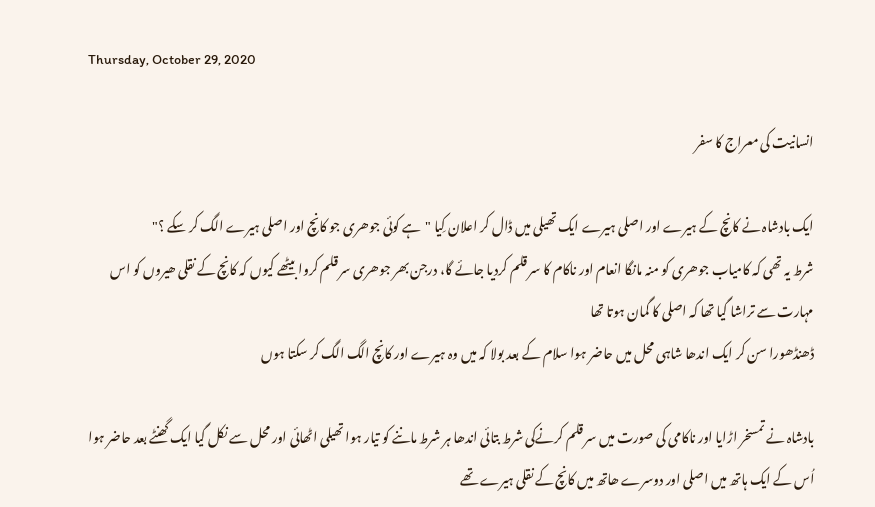Thursday, October 29, 2020

انسانیت کی معراج کا سفر

ایک بادشاہ نے کانچ کے ہیرے اور اصلی ہیرے ایک تھیلی میں ڈال کر اعلان کِیا "ہے کوئی جوھری جو کانچ اور اصلی ہیرے الگ کر سکے ؟"
شرط یہ تھی کہ کامیاب جوھری کو منہ مانگا انعام اور ناکام کا سر قلم کردیا جائے گا، درجن بھر جوھری سر قلم کروا بیٹھے کیوں کہ کانچ کے نقلی ھیروں کو اس مہارت سے تراشا گیا تھا کہ اصلی کا گمان ہوتا تھا
ڈھنڈھورا سن کر ایک اندھا شاہی محل میں حاضر ہوا سلام کے بعد بولا کہ میں وہ ہیرے اور کانچ الگ الگ کر سکتا ہوں

بادشاہ نے تمسخر اڑایا اور ناکامی کی صورت میں سر قلم کرنےکی شرط بتائی اندھا ہر شرط ماننے کو تیار ہوا تھیلی اٹھائی اور محل سے نکل گیا ایک گھنٹے بعد حاضر ہوا اُس کے ایک ہاتھ میں اصلی اور دوسرے ھاتھ میں کانچ کے نقلی ہیرے تھے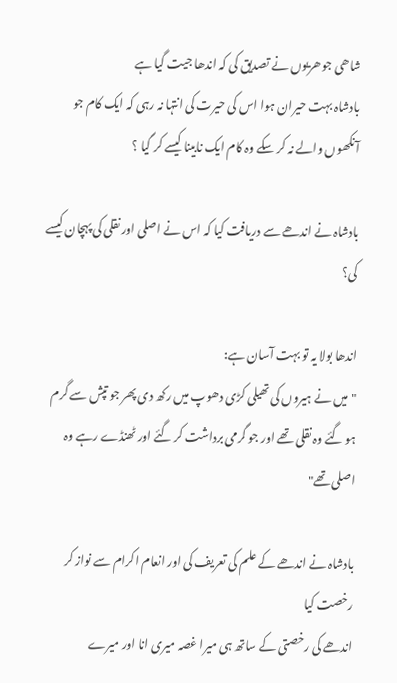شاھی جوھریوں نے تصدیق کی کہ اندھا جیت گیا ہے
بادشاہ بہت حیران ہوا اس کی حیرت کی انتہا نہ رہی کہ ایک کام جو
آنکھوں والے نہ کر سکے وہ کام ایک نابینا کیسے کر گیا ؟

بادشاہ نے اندھے سے دریافت کیا کہ اس نے اصلی اور نقلی کی پہچان کیسے کی؟

اندھا بولا یہ تو بہت آسان ہے:
"میں نے ہیروں کی تھیلی کڑی دھوپ میں رکھ دی پھر جو تپش سے گرم ہو گئے وہ نقلی تھے اور جو گرمی برداشت کر گئے اور ٹھنڈے رہے وہ اصلی تھے"

بادشاہ نے اندھے کے علم کی تعریف کی اور انعام اکرام سے نواز کر رخصت کیا
اندھے کی رخصتی کے ساتھ ہی میرا غصہ میری انا اور میرے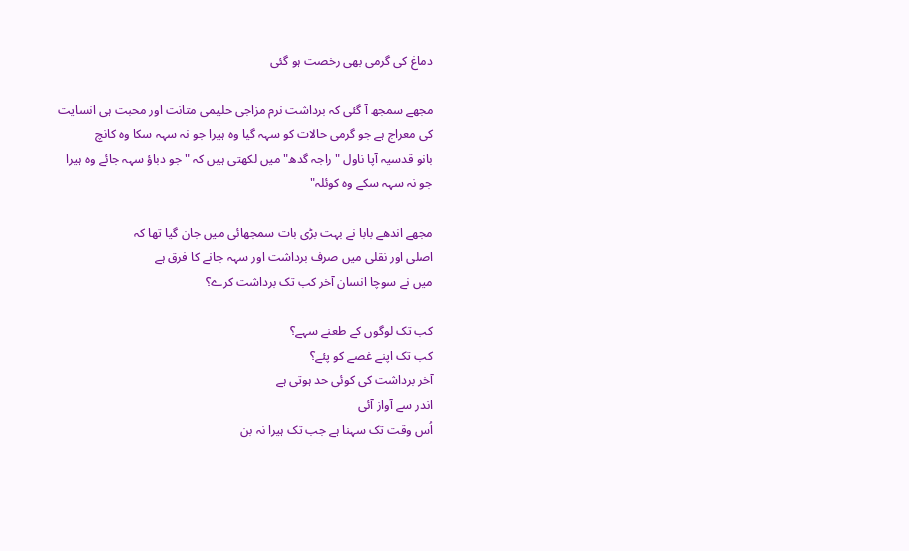دماغ کی گرمی بھی رخصت ہو گئی

مجھے سمجھ آ گئی کہ برداشت نرم مزاجی حلیمی متانت اور محبت ہی انسایت کی معراج ہے جو گرمی حالات کو سہہ گیا وہ ہیرا جو نہ سہہ سکا وہ کانچ
بانو قدسیہ آپا ناول "راجہ گدھ" میں لکھتی ہیں کہ "جو دباؤ سہہ جائے وہ ہیرا جو نہ سہہ سکے وہ کوئلہ"

مجھے اندھے بابا نے بہت بڑی بات سمجھائی میں جان گیا تھا کہ
اصلی اور نقلی میں صرف برداشت اور سہہ جانے کا فرق ہے
میں نے سوچا انسان آخر کب تک برداشت کرے؟

کب تک لوگوں کے طعنے سہے؟
کب تک اپنے غصے کو پئے؟
آخر برداشت کی کوئی حد ہوتی ہے
اندر سے آواز آئی
اُس وقت تک سہنا ہے جب تک ہیرا نہ بن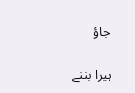جاؤ

ہیرا بننے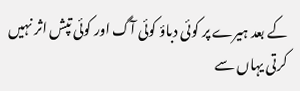کے بعد ہیرے پر کوئی دباؤ کوئی آگ اور کوئی تپش اثر نہیں کرتی یہاں سے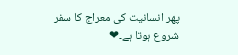پھر انسانیت کی معراج کا سفر شروع ہوتا ہے۔❤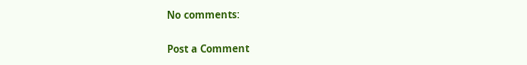No comments:

Post a Comment